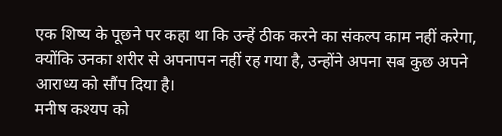एक शिष्य के पूछने पर कहा था कि उन्हें ठीक करने का संकल्प काम नहीं करेगा, क्योंकि उनका शरीर से अपनापन नहीं रह गया है, उन्होंने अपना सब कुछ अपने आराध्य को सौंप दिया है।
मनीष कश्यप को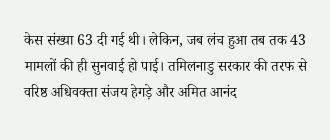केस संख्या 63 दी गई थी। लेकिन, जब लंच हुआ तब तक 43 मामलों की ही सुनवाई हो पाई। तमिलनाडु सरकार की तरफ से वरिष्ठ अधिवक्ता संजय हेगड़े और अमित आनंद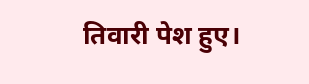तिवारी पेश हुए।